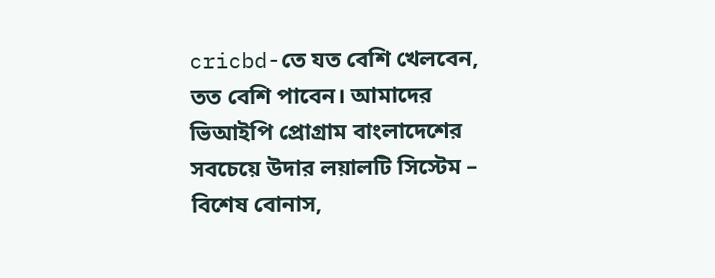cricbd-তে যত বেশি খেলবেন, তত বেশি পাবেন। আমাদের ভিআইপি প্রোগ্রাম বাংলাদেশের সবচেয়ে উদার লয়ালটি সিস্টেম – বিশেষ বোনাস,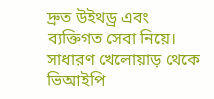দ্রুত উইথড্র এবং ব্যক্তিগত সেবা নিয়ে।
সাধারণ খেলোয়াড় থেকে ভিআইপি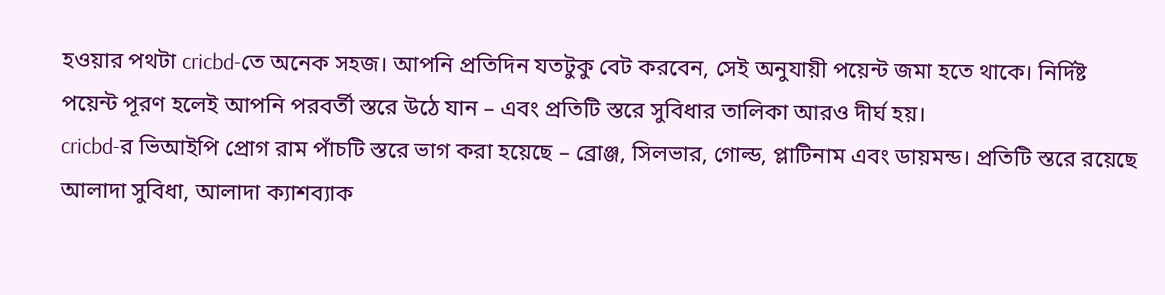হওয়ার পথটা cricbd-তে অনেক সহজ। আপনি প্রতিদিন যতটুকু বেট করবেন, সেই অনুযায়ী পয়েন্ট জমা হতে থাকে। নির্দিষ্ট পয়েন্ট পূরণ হলেই আপনি পরবর্তী স্তরে উঠে যান – এবং প্রতিটি স্তরে সুবিধার তালিকা আরও দীর্ঘ হয়।
cricbd-র ভিআইপি প্রোগ রাম পাঁচটি স্তরে ভাগ করা হয়েছে – ব্রোঞ্জ, সিলভার, গোল্ড, প্লাটিনাম এবং ডায়মন্ড। প্রতিটি স্তরে রয়েছে আলাদা সুবিধা, আলাদা ক্যাশব্যাক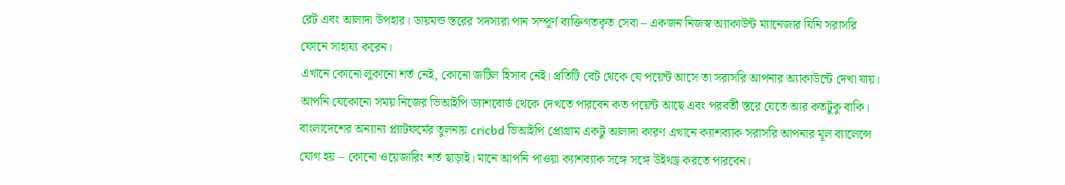রেট এবং আলাদা উপহার। ডায়মন্ড স্তরের সদস্যরা পান সম্পূর্ণ ব্যক্তিগতকৃত সেবা – একজন নিজস্ব অ্যাকাউন্ট ম্যানেজার যিনি সরাসরি ফোনে সাহায্য করেন।
এখানে কোনো লুকানো শর্ত নেই, কোনো জটিল হিসাব নেই। প্রতিটি বেট থেকে যে পয়েন্ট আসে তা সরাসরি আপনার অ্যাকাউন্টে দেখা যায়। আপনি যেকোনো সময় নিজের ভিআইপি ড্যাশবোর্ড থেকে দেখতে পারবেন কত পয়েন্ট আছে এবং পরবর্তী স্তরে যেতে আর কতটুকু বাকি।
বাংলাদেশের অন্যান্য প্ল্যাটফর্মের তুলনায় cricbd ভিআইপি প্রোগ্রাম একটু আলাদা কারণ এখানে ক্যাশব্যাক সরাসরি আপনার মূল ব্যালেন্সে যোগ হয় – কোনো ওয়েজারিং শর্ত ছাড়াই। মানে আপনি পাওয়া ক্যাশব্যাক সঙ্গে সঙ্গে উইথড্র করতে পারবেন।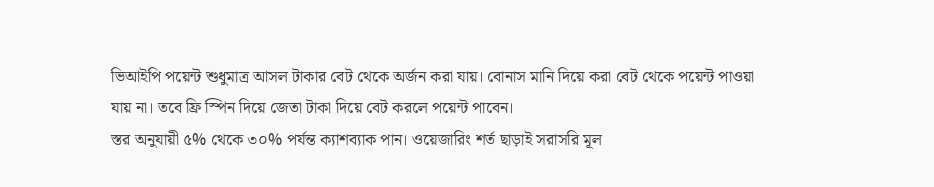ভিআইপি পয়েন্ট শুধুমাত্র আসল টাকার বেট থেকে অর্জন করা যায়। বোনাস মানি দিয়ে করা বেট থেকে পয়েন্ট পাওয়া যায় না। তবে ফ্রি স্পিন দিয়ে জেতা টাকা দিয়ে বেট করলে পয়েন্ট পাবেন।
স্তর অনুযায়ী ৫% থেকে ৩০% পর্যন্ত ক্যাশব্যাক পান। ওয়েজারিং শর্ত ছাড়াই সরাসরি মূল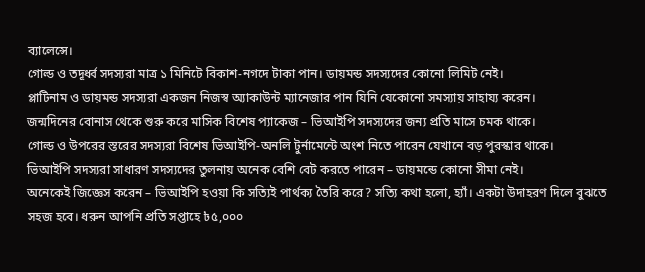ব্যালেন্সে।
গোল্ড ও তদূর্ধ্ব সদস্যরা মাত্র ১ মিনিটে বিকাশ-নগদে টাকা পান। ডায়মন্ড সদস্যদের কোনো লিমিট নেই।
প্লাটিনাম ও ডায়মন্ড সদস্যরা একজন নিজস্ব অ্যাকাউন্ট ম্যানেজার পান যিনি যেকোনো সমস্যায় সাহায্য করেন।
জন্মদিনের বোনাস থেকে শুরু করে মাসিক বিশেষ প্যাকেজ – ভিআইপি সদস্যদের জন্য প্রতি মাসে চমক থাকে।
গোল্ড ও উপরের স্তরের সদস্যরা বিশেষ ভিআইপি-অনলি টুর্নামেন্টে অংশ নিতে পারেন যেখানে বড় পুরস্কার থাকে।
ভিআইপি সদস্যরা সাধারণ সদস্যদের তুলনায় অনেক বেশি বেট করতে পারেন – ডায়মন্ডে কোনো সীমা নেই।
অনেকেই জিজ্ঞেস করেন – ভিআইপি হওয়া কি সত্যিই পার্থক্য তৈরি করে? সত্যি কথা হলো, হ্যাঁ। একটা উদাহরণ দিলে বুঝতে সহজ হবে। ধরুন আপনি প্রতি সপ্তাহে ৳৫,০০০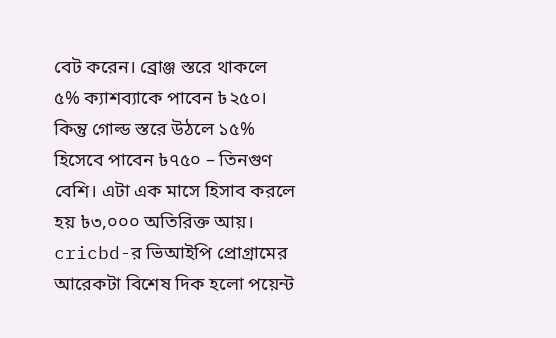বেট করেন। ব্রোঞ্জ স্তরে থাকলে ৫% ক্যাশব্যাকে পাবেন ৳২৫০। কিন্তু গোল্ড স্তরে উঠলে ১৫% হিসেবে পাবেন ৳৭৫০ – তিনগুণ বেশি। এটা এক মাসে হিসাব করলে হয় ৳৩,০০০ অতিরিক্ত আয়।
cricbd-র ভিআইপি প্রোগ্রামের আরেকটা বিশেষ দিক হলো পয়েন্ট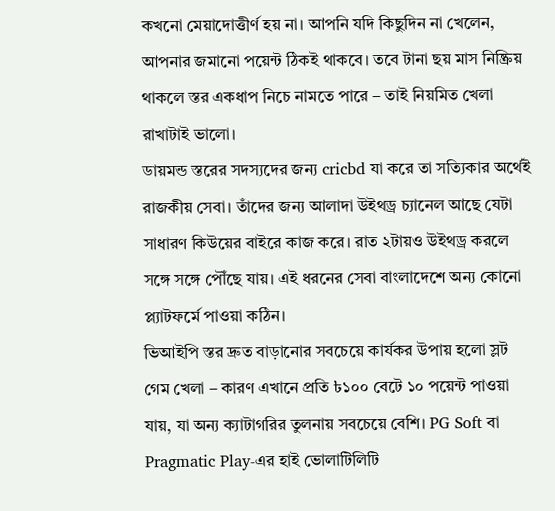কখনো মেয়াদোত্তীর্ণ হয় না। আপনি যদি কিছুদিন না খেলেন, আপনার জমানো পয়েন্ট ঠিকই থাকবে। তবে টানা ছয় মাস নিষ্ক্রিয় থাকলে স্তর একধাপ নিচে নামতে পারে – তাই নিয়মিত খেলা রাখাটাই ভালো।
ডায়মন্ড স্তরের সদস্যদের জন্য cricbd যা করে তা সত্যিকার অর্থেই রাজকীয় সেবা। তাঁদের জন্য আলাদা উইথড্র চ্যানেল আছে যেটা সাধারণ কিউয়ের বাইরে কাজ করে। রাত ২টায়ও উইথড্র করলে সঙ্গে সঙ্গে পৌঁছে যায়। এই ধরনের সেবা বাংলাদেশে অন্য কোনো প্ল্যাটফর্মে পাওয়া কঠিন।
ভিআইপি স্তর দ্রুত বাড়ানোর সবচেয়ে কার্যকর উপায় হলো স্লট গেম খেলা – কারণ এখানে প্রতি ৳১০০ বেটে ১০ পয়েন্ট পাওয়া যায়, যা অন্য ক্যাটাগরির তুলনায় সবচেয়ে বেশি। PG Soft বা Pragmatic Play-এর হাই ভোলাটিলিটি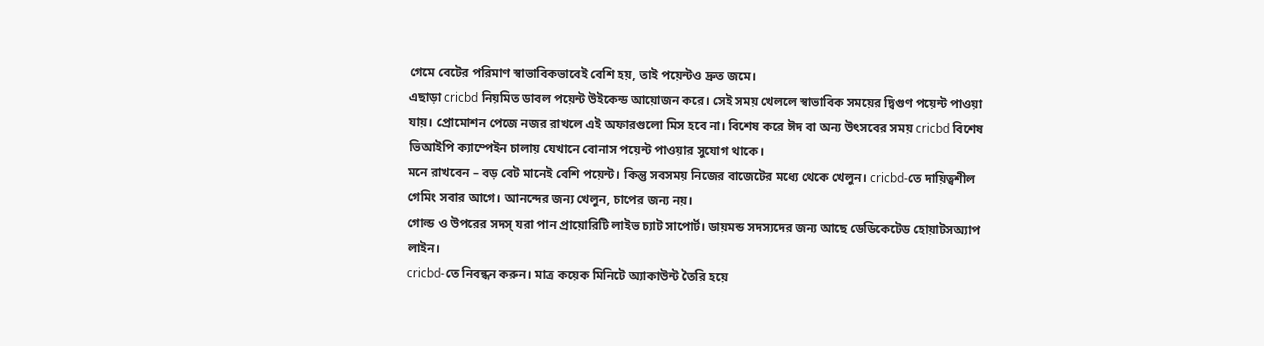গেমে বেটের পরিমাণ স্বাভাবিকভাবেই বেশি হয়, তাই পয়েন্টও দ্রুত জমে।
এছাড়া cricbd নিয়মিত ডাবল পয়েন্ট উইকেন্ড আয়োজন করে। সেই সময় খেললে স্বাভাবিক সময়ের দ্বিগুণ পয়েন্ট পাওয়া যায়। প্রোমোশন পেজে নজর রাখলে এই অফারগুলো মিস হবে না। বিশেষ করে ঈদ বা অন্য উৎসবের সময় cricbd বিশেষ ভিআইপি ক্যাম্পেইন চালায় যেখানে বোনাস পয়েন্ট পাওয়ার সুযোগ থাকে।
মনে রাখবেন – বড় বেট মানেই বেশি পয়েন্ট। কিন্তু সবসময় নিজের বাজেটের মধ্যে থেকে খেলুন। cricbd-তে দায়িত্বশীল গেমিং সবার আগে। আনন্দের জন্য খেলুন, চাপের জন্য নয়।
গোল্ড ও উপরের সদস্ যরা পান প্রায়োরিটি লাইভ চ্যাট সাপোর্ট। ডায়মন্ড সদস্যদের জন্য আছে ডেডিকেটেড হোয়াটসঅ্যাপ লাইন।
cricbd-তে নিবন্ধন করুন। মাত্র কয়েক মিনিটে অ্যাকাউন্ট তৈরি হয়ে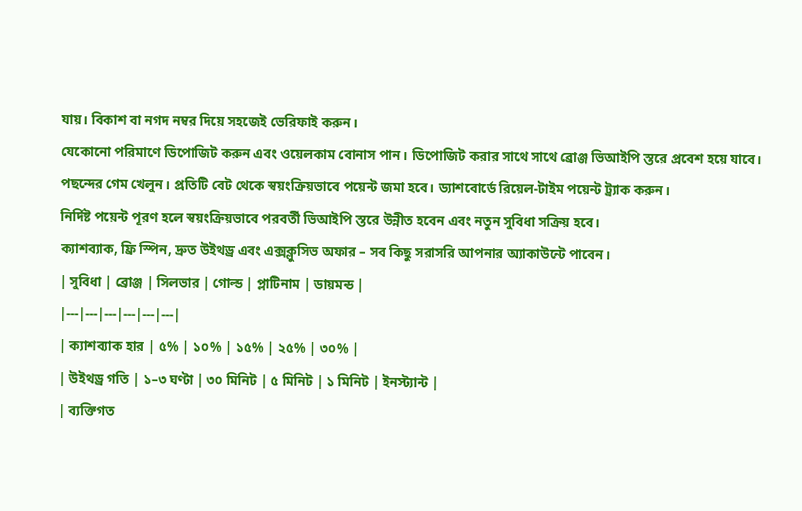যায়। বিকাশ বা নগদ নম্বর দিয়ে সহজেই ভেরিফাই করুন।
যেকোনো পরিমাণে ডিপোজিট করুন এবং ওয়েলকাম বোনাস পান। ডিপোজিট করার সাথে সাথে ব্রোঞ্জ ভিআইপি স্তরে প্রবেশ হয়ে যাবে।
পছন্দের গেম খেলুন। প্রতিটি বেট থেকে স্বয়ংক্রিয়ভাবে পয়েন্ট জমা হবে। ড্যাশবোর্ডে রিয়েল-টাইম পয়েন্ট ট্র্যাক করুন।
নির্দিষ্ট পয়েন্ট পূরণ হলে স্বয়ংক্রিয়ভাবে পরবর্তী ভিআইপি স্তরে উন্নীত হবেন এবং নতুন সুবিধা সক্রিয় হবে।
ক্যাশব্যাক, ফ্রি স্পিন, দ্রুত উইথড্র এবং এক্সক্লুসিভ অফার – সব কিছু সরাসরি আপনার অ্যাকাউন্টে পাবেন।
| সুবিধা | ব্রোঞ্জ | সিলভার | গোল্ড | প্লাটিনাম | ডায়মন্ড |
|---|---|---|---|---|---|
| ক্যাশব্যাক হার | ৫% | ১০% | ১৫% | ২৫% | ৩০% |
| উইথড্র গতি | ১–৩ ঘণ্টা | ৩০ মিনিট | ৫ মিনিট | ১ মিনিট | ইনস্ট্যান্ট |
| ব্যক্তিগত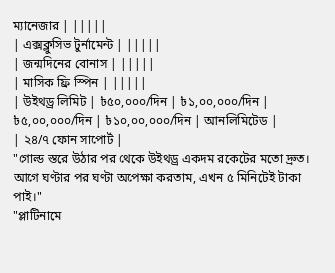ম্যানেজার | |||||
| এক্সক্লুসিভ টুর্নামেন্ট | |||||
| জন্মদিনের বোনাস | |||||
| মাসিক ফ্রি স্পিন | |||||
| উইথড্র লিমিট | ৳৫০,০০০/দিন | ৳১,০০,০০০/দিন | ৳৫,০০,০০০/দিন | ৳১০,০০,০০০/দিন | আনলিমিটেড |
| ২৪/৭ ফোন সাপোর্ট |
"গোল্ড স্তরে উঠার পর থেকে উইথড্র একদম রকেটের মতো দ্রুত। আগে ঘণ্টার পর ঘণ্টা অপেক্ষা করতাম, এখন ৫ মিনিটেই টাকা পাই।"
"প্লাটিনামে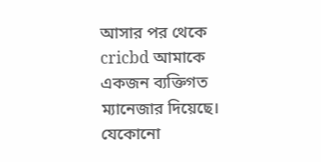আসার পর থেকে cricbd আমাকে একজন ব্যক্তিগত ম্যানেজার দিয়েছে। যেকোনো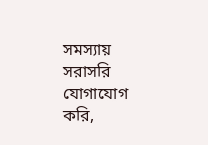সমস্যায় সরাসরি যোগাযোগ করি,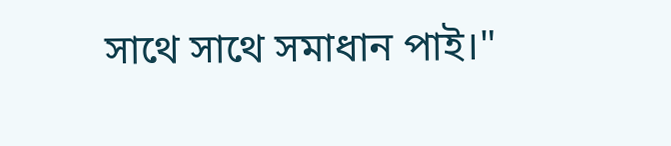সাথে সাথে সমাধান পাই।"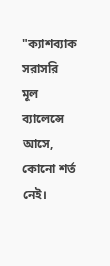"ক্যাশব্যাক সরাসরি মূল ব্যালেন্সে আসে, কোনো শর্ত নেই।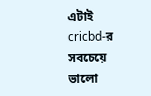এটাই cricbd-র সবচেয়ে ভালো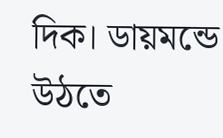দিক। ডায়মন্ডে উঠতে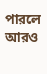পারলে আরও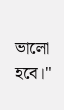ভালো হবে।"